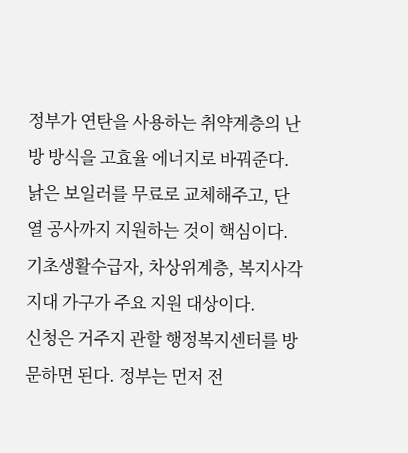정부가 연탄을 사용하는 취약계층의 난방 방식을 고효율 에너지로 바꿔준다. 낡은 보일러를 무료로 교체해주고, 단열 공사까지 지원하는 것이 핵심이다. 기초생활수급자, 차상위계층, 복지사각지대 가구가 주요 지원 대상이다.
신청은 거주지 관할 행정복지센터를 방문하면 된다. 정부는 먼저 전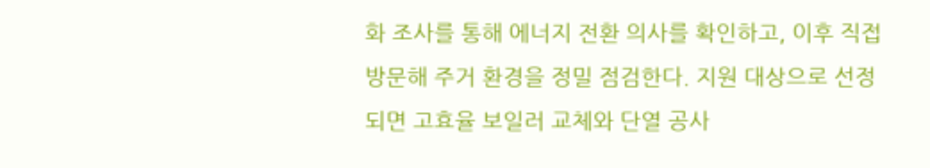화 조사를 통해 에너지 전환 의사를 확인하고, 이후 직접 방문해 주거 환경을 정밀 점검한다. 지원 대상으로 선정되면 고효율 보일러 교체와 단열 공사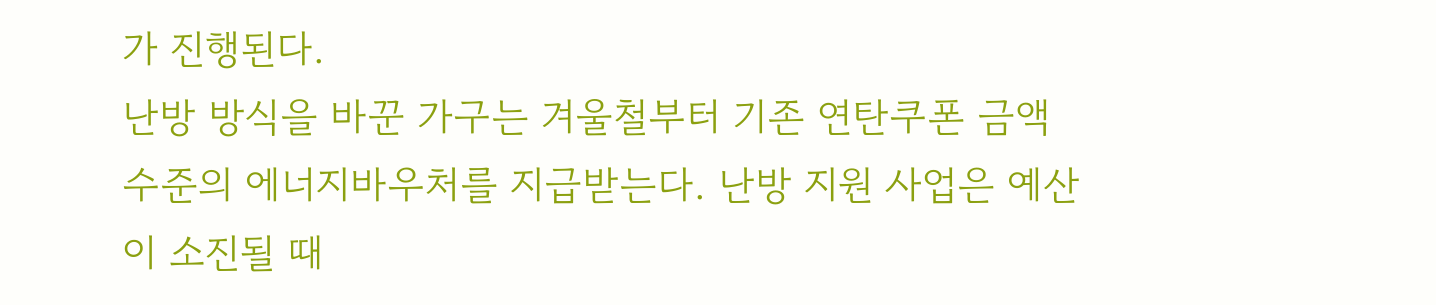가 진행된다.
난방 방식을 바꾼 가구는 겨울철부터 기존 연탄쿠폰 금액 수준의 에너지바우처를 지급받는다. 난방 지원 사업은 예산이 소진될 때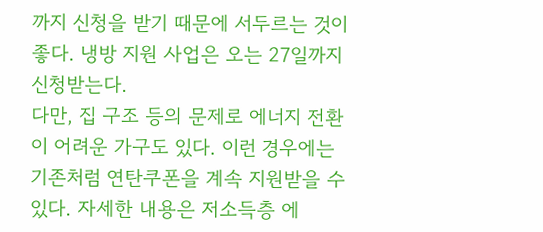까지 신청을 받기 때문에 서두르는 것이 좋다. 냉방 지원 사업은 오는 27일까지 신청받는다.
다만, 집 구조 등의 문제로 에너지 전환이 어려운 가구도 있다. 이런 경우에는 기존처럼 연탄쿠폰을 계속 지원받을 수 있다. 자세한 내용은 저소득층 에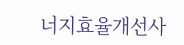너지효율개선사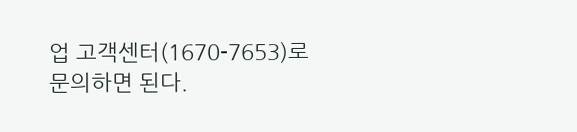업 고객센터(1670-7653)로 문의하면 된다.